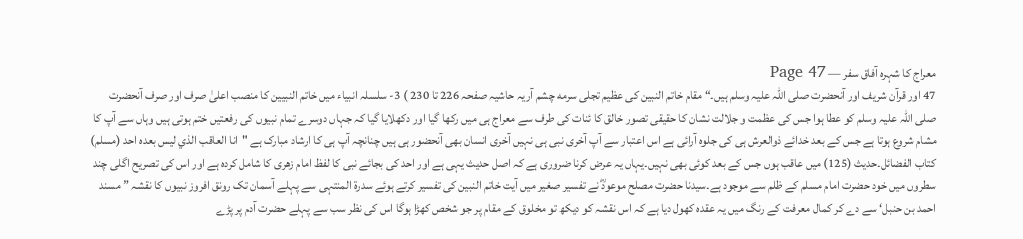معراج کا شہرہ آفاق سفر — Page 47
47 اور قرآن شریف اور آنحضرت صلی اللہ علیہ وسلم ہیں۔“ مقام خاتم النبین کی عظیم تجلی سرمه چشم آریہ حاشیہ صفحہ 226 تا 230 ) 3- سلسلہ انبیاء میں خاتم النبیین کا منصب اعلیٰ صرف اور صرف آنحضرت صلی اللہ علیہ وسلم کو عطا ہوا جس کی عظمت و جلالت نشان کا حقیقی تصور خالق کا ئنات کی طرف سے معراج ہی میں رکھا گیا اور دکھلایا گیا کہ جہاں دوسرے تمام نبیوں کی رفعتیں ختم ہوتی ہیں وہاں سے آپ کا مشام شروع ہوتا ہے جس کے بعد خدائے ذوالعرش ہی کی جلوہ آرائی ہے اس اعتبار سے آپ آخری نبی ہی نہیں آخری انسان بھی آنحضور ہی ہیں چنانچہ آپ ہی کا ارشاد مبارک ہے "انا العاقب الذي ليس بعده احد (مسلم) كتاب الفضائل۔حديث (125) میں عاقب ہوں جس کے بعد کوئی بھی نہیں۔یہاں یہ عرض کرنا ضروری ہے کہ اصل حدیث یہی ہے اور احد کی بجائے نبی کا لفظ امام زھری کا شامل کردہ ہے اور اس کی تصریح اگلی چند سطروں میں خود حضرت امام مسلم کے ظلم سے موجود ہے۔سیدنا حضرت مصلح موعودؓ نے تفسیر صغیر میں آیت خاتم النبین کی تفسیر کرتے ہوئے سدرۃ المنتہی سے پہلے آسمان تک رونق افروز نبیوں کا نقشہ ” مسند احمد بن حنبل‘ سے دے کر کمال معرفت کے رنگ میں یہ عقدہ کھول دیا ہے کہ اس نقشہ کو دیکھ تو مخلوق کے مقام پر جو شخص کھڑا ہوگا اس کی نظر سب سے پہلے حضرت آدم پر پڑے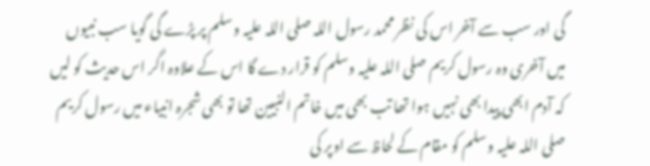گی اور سب سے آخر اس کی نظر محمد رسول اللہ صلی اللہ علیہ وسلم پر پڑے گی گویا سب نبیوں میں آخری وہ رسول کریم صلی اللہ علیہ وسلم کو قرار دے گا اس کے علاوہ اگر اس حدیث کو لیں کہ آدم ابھی پیدا بھی نہیں ہوا تھا تب بھی میں خاتم النبیین تھا تو بھی شجرہ انبیاء میں رسول کریم صلی اللہ علیہ وسلم کو مقام کے لحاظ سے اوپر کی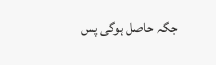جگہ حاصل ہوگی پس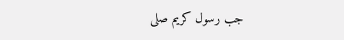جب رسول کریم صلی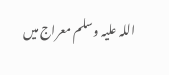اللہ علیہ وسلم معراج میں